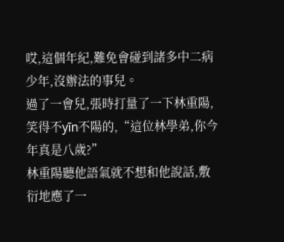哎,這個年紀,難免會碰到諸多中二病少年,沒辦法的事兒。
過了一會兒,張時打量了一下林重陽,笑得不yīn不陽的,“這位林學弟,你今年真是八歲?”
林重陽聽他語氣就不想和他說話,敷衍地應了一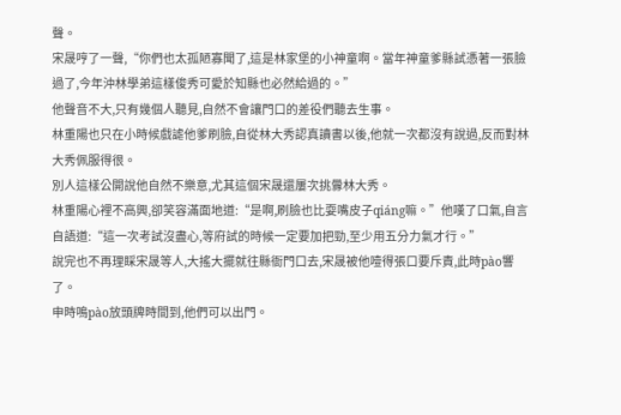聲。
宋晟哼了一聲,“你們也太孤陋寡聞了,這是林家堡的小神童啊。當年神童爹縣試憑著一張臉過了,今年沖林學弟這樣俊秀可愛於知縣也必然給過的。”
他聲音不大,只有幾個人聽見,自然不會讓門口的差役們聽去生事。
林重陽也只在小時候戲謔他爹刷臉,自從林大秀認真讀書以後,他就一次都沒有說過,反而對林大秀佩服得很。
別人這樣公開說他自然不樂意,尤其這個宋晟還屢次挑釁林大秀。
林重陽心裡不高興,卻笑容滿面地道:“是啊,刷臉也比耍嘴皮子qiáng嘛。”他嘆了口氣,自言自語道:“這一次考試沒盡心,等府試的時候一定要加把勁,至少用五分力氣才行。”
說完也不再理睬宋晟等人,大搖大擺就往縣衙門口去,宋晟被他噎得張口要斥責,此時pào響了。
申時鳴pào放頭牌時間到,他們可以出門。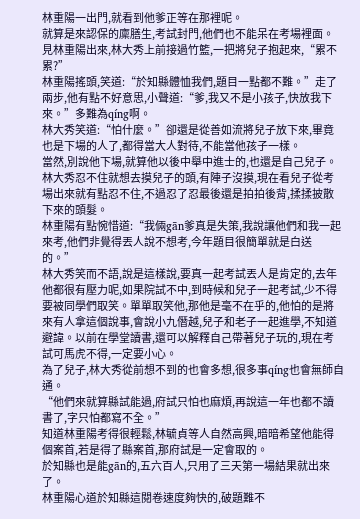林重陽一出門,就看到他爹正等在那裡呢。
就算是來認保的廩膳生,考試封門,他們也不能呆在考場裡面。
見林重陽出來,林大秀上前接過竹籃,一把將兒子抱起來,“累不累?”
林重陽搖頭,笑道:“於知縣體恤我們,題目一點都不難。”走了兩步,他有點不好意思,小聲道:“爹,我又不是小孩子,快放我下來。”多難為qíng啊。
林大秀笑道:“怕什麼。”卻還是從善如流將兒子放下來,畢竟也是下場的人了,都得當大人對待,不能當他孩子一樣。
當然,別說他下場,就算他以後中舉中進士的,也還是自己兒子。
林大秀忍不住就想去摸兒子的頭,有陣子沒摸,現在看兒子從考場出來就有點忍不住,不過忍了忍最後還是拍拍後背,揉揉披散下來的頭髮。
林重陽有點惋惜道:“我倆gān爹真是失策,我說讓他們和我一起來考,他們非覺得丟人說不想考,今年題目很簡單就是白送的。”
林大秀笑而不語,說是這樣說,要真一起考試丟人是肯定的,去年他都很有壓力呢,如果院試不中,到時候和兒子一起考試,少不得要被同學們取笑。單單取笑他,那他是毫不在乎的,他怕的是將來有人拿這個說事,會說小九僭越,兒子和老子一起進學,不知道避諱。以前在學堂讀書,還可以解釋自己帶著兒子玩的,現在考試可馬虎不得,一定要小心。
為了兒子,林大秀從前想不到的也會多想,很多事qíng也會無師自通。
“他們來就算縣試能過,府試只怕也麻煩,再說這一年也都不讀書了,字只怕都寫不全。”
知道林重陽考得很輕鬆,林毓貞等人自然高興,暗暗希望他能得個案首,若是得了縣案首,那府試是一定會取的。
於知縣也是能gān的,五六百人,只用了三天第一場結果就出來了。
林重陽心道於知縣這閱卷速度夠快的,破題難不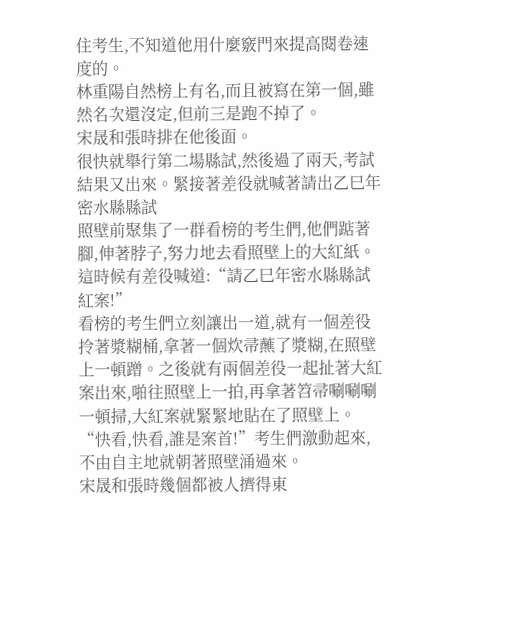住考生,不知道他用什麼竅門來提高閱卷速度的。
林重陽自然榜上有名,而且被寫在第一個,雖然名次還沒定,但前三是跑不掉了。
宋晟和張時排在他後面。
很快就舉行第二場縣試,然後過了兩天,考試結果又出來。緊接著差役就喊著請出乙巳年密水縣縣試
照壁前聚集了一群看榜的考生們,他們踮著腳,伸著脖子,努力地去看照壁上的大紅紙。
這時候有差役喊道:“請乙巳年密水縣縣試紅案!”
看榜的考生們立刻讓出一道,就有一個差役拎著漿糊桶,拿著一個炊帚蘸了漿糊,在照壁上一頓蹭。之後就有兩個差役一起扯著大紅案出來,啪往照壁上一拍,再拿著笤帚唰唰唰一頓掃,大紅案就緊緊地貼在了照壁上。
“快看,快看,誰是案首!”考生們激動起來,不由自主地就朝著照壁涌過來。
宋晟和張時幾個都被人擠得東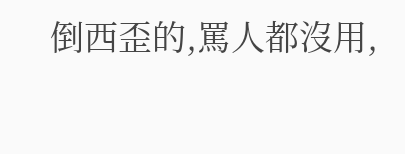倒西歪的,罵人都沒用,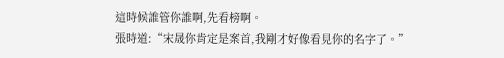這時候誰管你誰啊,先看榜啊。
張時道:“宋晟你肯定是案首,我剛才好像看見你的名字了。”